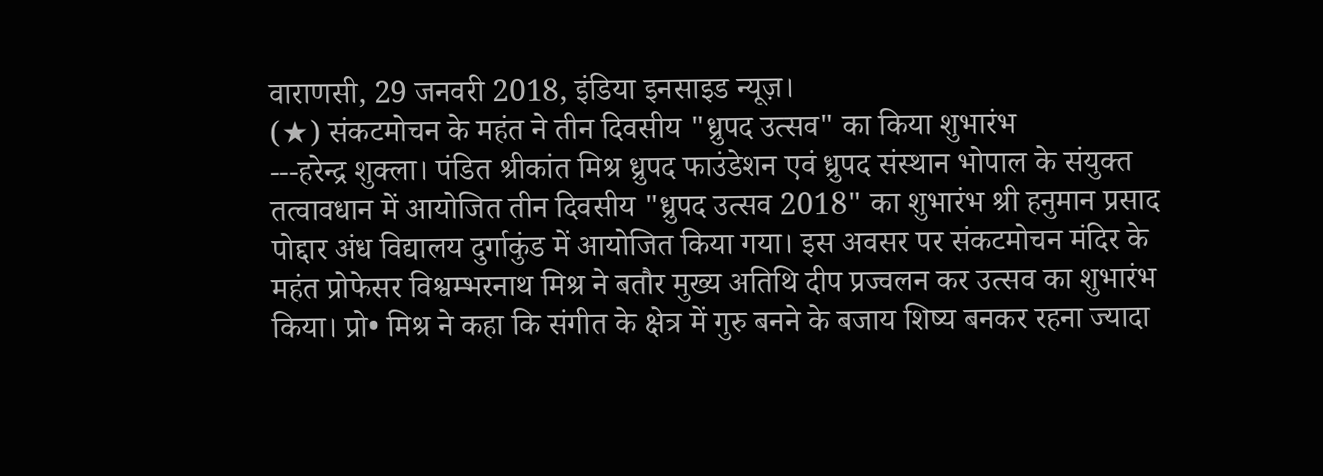वाराणसी, 29 जनवरी 2018, इंडिया इनसाइड न्यूज़।
(★) संकटमोचन के महंत ने तीन दिवसीय "ध्रुपद उत्सव" का किया शुभारंभ
---हरेन्द्र शुक्ला। पंडित श्रीकांत मिश्र ध्रुपद फाउंडेशन एवं ध्रुपद संस्थान भोपाल के संयुक्त तत्वावधान में आयोजित तीन दिवसीय "ध्रुपद उत्सव 2018" का शुभारंभ श्री हनुमान प्रसाद पोद्दार अंध विद्यालय दुर्गाकुंड में आयोजित किया गया। इस अवसर पर संकटमोचन मंदिर के महंत प्रोफेसर विश्वम्भरनाथ मिश्र ने बतौर मुख्य अतिथि दीप प्रज्वलन कर उत्सव का शुभारंभ किया। प्रो• मिश्र ने कहा कि संगीत के क्षेत्र में गुरु बनने के बजाय शिष्य बनकर रहना ज्यादा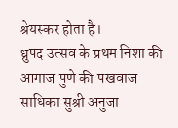श्रेयस्कर होता है।
ध्रुपद उत्सव के प्रथम निशा की आगाज पुणे की पखवाज साधिका सुश्री अनुजा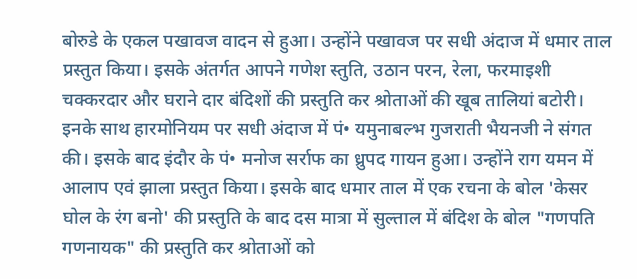बोरुडे के एकल पखावज वादन से हुआ। उन्होंने पखावज पर सधी अंदाज में धमार ताल प्रस्तुत किया। इसके अंतर्गत आपने गणेश स्तुति, उठान परन, रेला, फरमाइशी चक्करदार और घराने दार बंदिशों की प्रस्तुति कर श्रोताओं की खूब तालियां बटोरी। इनके साथ हारमोनियम पर सधी अंदाज में पं• यमुनाबल्भ गुजराती भैयनजी ने संगत की। इसके बाद इंदौर के पं• मनोज सर्राफ का ध्रुपद गायन हुआ। उन्होंने राग यमन में आलाप एवं झाला प्रस्तुत किया। इसके बाद धमार ताल में एक रचना के बोल 'केसर घोल के रंग बनो' की प्रस्तुति के बाद दस मात्रा में सुल्ताल में बंदिश के बोल "गणपति गणनायक" की प्रस्तुति कर श्रोताओं को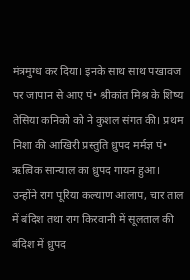मंत्रमुग्ध कर दिया। इनके साथ साथ पखावज पर जापान से आए पं• श्रीकांत मिश्र के शिष्य तेसिया कनिको को ने कुशल संगत की। प्रथम निशा की आखिरी प्रस्तुति ध्रुपद मर्मज्ञ पं• ऋत्विक सान्याल का ध्रुपद गायन हुआ। उन्होंने राग पूरिया कल्याण आलाप, चार ताल में बंदिश तथा राग किरवानी में सूलताल की बंदिश में ध्रुपद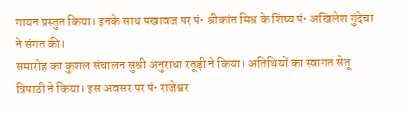गायन प्रस्तुत किया। इनके साथ पखावज पर पं• श्रीकांत मिश्र के शिष्य पं• अखिलेश गुंदेचा ने संगत की।
समारोह का कुशल संचालन सुश्री अनुराधा रतूड़ी ने किया। अतिथियों का स्वागत सेतू त्रिपाठी ने किया। इस अवसर पर पं• राजेश्वर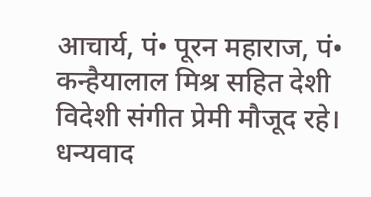आचार्य, पं• पूरन महाराज, पं• कन्हैयालाल मिश्र सहित देशी विदेशी संगीत प्रेमी मौजूद रहे। धन्यवाद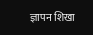ज्ञापन शिखा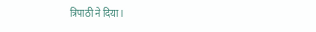त्रिपाठी ने दिया।